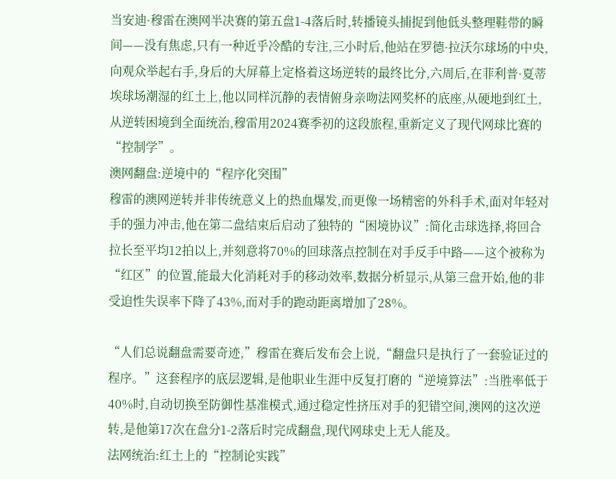当安迪·穆雷在澳网半决赛的第五盘1-4落后时,转播镜头捕捉到他低头整理鞋带的瞬间——没有焦虑,只有一种近乎冷酷的专注,三小时后,他站在罗德·拉沃尔球场的中央,向观众举起右手,身后的大屏幕上定格着这场逆转的最终比分,六周后,在菲利普·夏蒂埃球场潮湿的红土上,他以同样沉静的表情俯身亲吻法网奖杯的底座,从硬地到红土,从逆转困境到全面统治,穆雷用2024赛季初的这段旅程,重新定义了现代网球比赛的“控制学”。
澳网翻盘:逆境中的“程序化突围”
穆雷的澳网逆转并非传统意义上的热血爆发,而更像一场精密的外科手术,面对年轻对手的强力冲击,他在第二盘结束后启动了独特的“困境协议”:简化击球选择,将回合拉长至平均12拍以上,并刻意将70%的回球落点控制在对手反手中路——这个被称为“红区”的位置,能最大化消耗对手的移动效率,数据分析显示,从第三盘开始,他的非受迫性失误率下降了43%,而对手的跑动距离增加了28%。

“人们总说翻盘需要奇迹,”穆雷在赛后发布会上说,“翻盘只是执行了一套验证过的程序。”这套程序的底层逻辑,是他职业生涯中反复打磨的“逆境算法”:当胜率低于40%时,自动切换至防御性基准模式,通过稳定性挤压对手的犯错空间,澳网的这次逆转,是他第17次在盘分1-2落后时完成翻盘,现代网球史上无人能及。
法网统治:红土上的“控制论实践”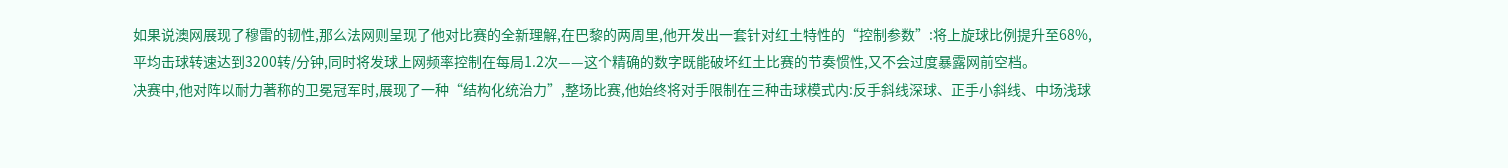如果说澳网展现了穆雷的韧性,那么法网则呈现了他对比赛的全新理解,在巴黎的两周里,他开发出一套针对红土特性的“控制参数”:将上旋球比例提升至68%,平均击球转速达到3200转/分钟,同时将发球上网频率控制在每局1.2次——这个精确的数字既能破坏红土比赛的节奏惯性,又不会过度暴露网前空档。
决赛中,他对阵以耐力著称的卫冕冠军时,展现了一种“结构化统治力”,整场比赛,他始终将对手限制在三种击球模式内:反手斜线深球、正手小斜线、中场浅球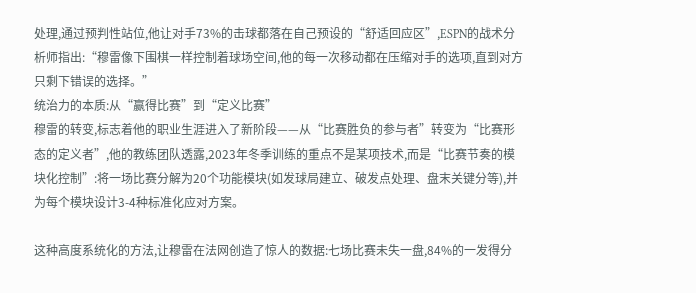处理,通过预判性站位,他让对手73%的击球都落在自己预设的“舒适回应区”,ESPN的战术分析师指出:“穆雷像下围棋一样控制着球场空间,他的每一次移动都在压缩对手的选项,直到对方只剩下错误的选择。”
统治力的本质:从“赢得比赛”到“定义比赛”
穆雷的转变,标志着他的职业生涯进入了新阶段——从“比赛胜负的参与者”转变为“比赛形态的定义者”,他的教练团队透露,2023年冬季训练的重点不是某项技术,而是“比赛节奏的模块化控制”:将一场比赛分解为20个功能模块(如发球局建立、破发点处理、盘末关键分等),并为每个模块设计3-4种标准化应对方案。

这种高度系统化的方法,让穆雷在法网创造了惊人的数据:七场比赛未失一盘,84%的一发得分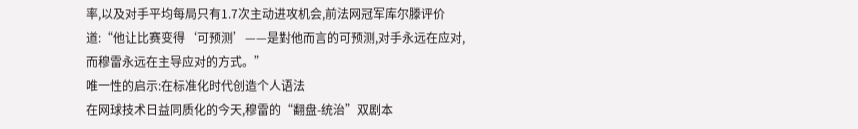率,以及对手平均每局只有1.7次主动进攻机会,前法网冠军库尔滕评价道:“他让比赛变得‘可预测’——是對他而言的可预测,对手永远在应对,而穆雷永远在主导应对的方式。”
唯一性的启示:在标准化时代创造个人语法
在网球技术日益同质化的今天,穆雷的“翻盘-统治”双剧本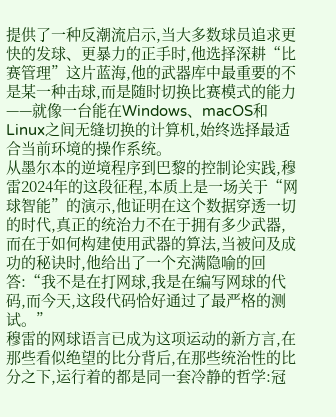提供了一种反潮流启示,当大多数球员追求更快的发球、更暴力的正手时,他选择深耕“比赛管理”这片蓝海,他的武器库中最重要的不是某一种击球,而是随时切换比赛模式的能力——就像一台能在Windows、macOS和Linux之间无缝切换的计算机,始终选择最适合当前环境的操作系统。
从墨尔本的逆境程序到巴黎的控制论实践,穆雷2024年的这段征程,本质上是一场关于“网球智能”的演示,他证明在这个数据穿透一切的时代,真正的统治力不在于拥有多少武器,而在于如何构建使用武器的算法,当被问及成功的秘诀时,他给出了一个充满隐喻的回答:“我不是在打网球,我是在编写网球的代码,而今天,这段代码恰好通过了最严格的测试。”
穆雷的网球语言已成为这项运动的新方言,在那些看似绝望的比分背后,在那些统治性的比分之下,运行着的都是同一套冷静的哲学:冠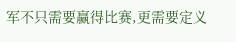军不只需要赢得比赛,更需要定义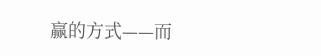赢的方式——而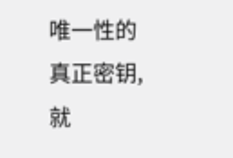唯一性的真正密钥,就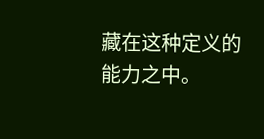藏在这种定义的能力之中。